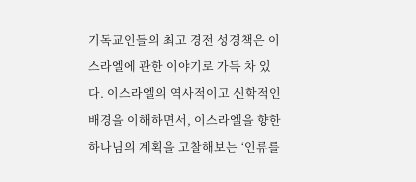기독교인들의 최고 경전 성경책은 이스라엘에 관한 이야기로 가득 차 있다. 이스라엘의 역사적이고 신학적인 배경을 이해하면서, 이스라엘을 향한 하나님의 계획을 고찰해보는 ‘인류를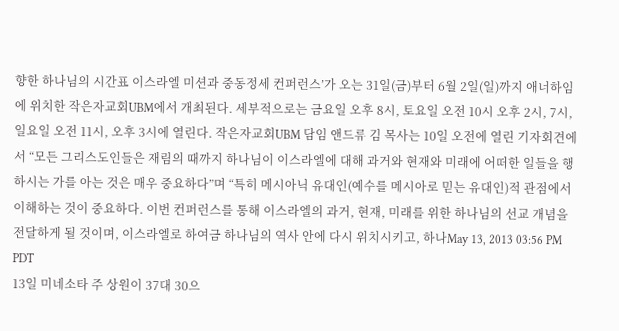향한 하나님의 시간표 이스라엘 미션과 중동정세 컨퍼런스’가 오는 31일(금)부터 6월 2일(일)까지 애너하임에 위치한 작은자교회UBM에서 개최된다. 세부적으로는 금요일 오후 8시, 토요일 오전 10시 오후 2시, 7시, 일요일 오전 11시, 오후 3시에 열린다. 작은자교회UBM 담임 앤드류 김 목사는 10일 오전에 열린 기자회견에서 “모든 그리스도인들은 재림의 때까지 하나님이 이스라엘에 대해 과거와 현재와 미래에 어떠한 일들을 행하시는 가를 아는 것은 매우 중요하다”며 “특히 메시아닉 유대인(예수를 메시아로 믿는 유대인)적 관점에서 이해하는 것이 중요하다. 이번 컨퍼런스를 통해 이스라엘의 과거, 현재, 미래를 위한 하나님의 선교 개념을 전달하게 될 것이며, 이스라엘로 하여금 하나님의 역사 안에 다시 위치시키고, 하나May 13, 2013 03:56 PM PDT
13일 미네소타 주 상원이 37대 30으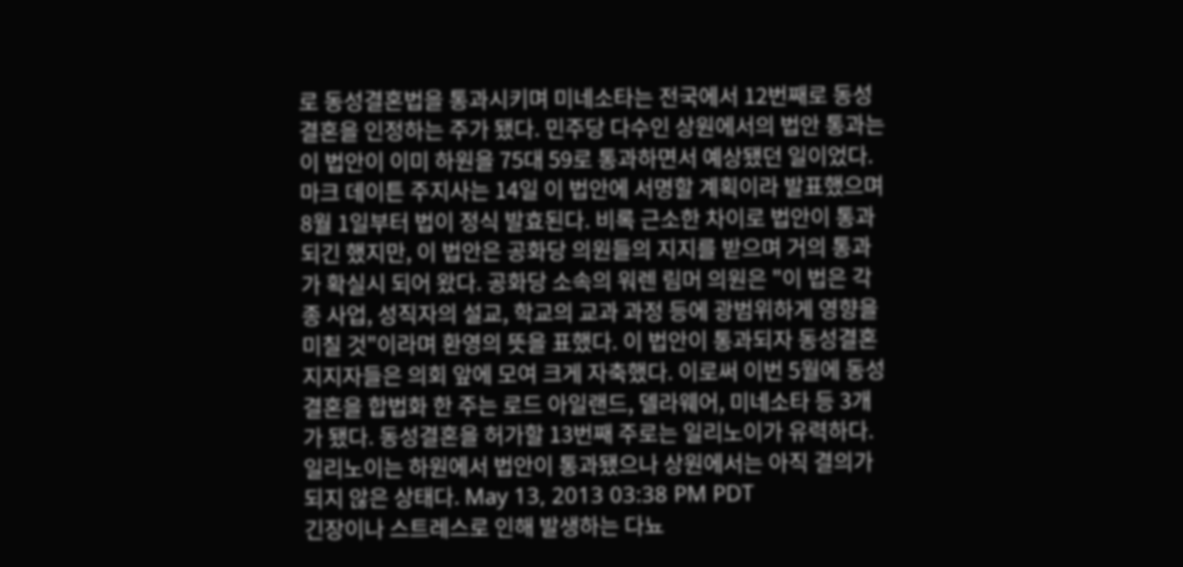로 동성결혼법을 통과시키며 미네소타는 전국에서 12번째로 동성결혼을 인정하는 주가 됐다. 민주당 다수인 상원에서의 법안 통과는 이 법안이 이미 하원을 75대 59로 통과하면서 예상됐던 일이었다. 마크 데이튼 주지사는 14일 이 법안에 서명할 계획이라 발표했으며 8월 1일부터 법이 정식 발효된다. 비록 근소한 차이로 법안이 통과되긴 했지만, 이 법안은 공화당 의원들의 지지를 받으며 거의 통과가 확실시 되어 왔다. 공화당 소속의 워렌 림머 의원은 "이 법은 각종 사업, 성직자의 설교, 학교의 교과 과정 등에 광범위하게 영향을 미칠 것"이라며 환영의 뜻을 표했다. 이 법안이 통과되자 동성결혼 지지자들은 의회 앞에 모여 크게 자축했다. 이로써 이번 5월에 동성결혼을 합법화 한 주는 로드 아일랜드, 델라웨어, 미네소타 등 3개가 됐다. 동성결혼을 허가할 13번째 주로는 일리노이가 유력하다. 일리노이는 하원에서 법안이 통과됐으나 상원에서는 아직 결의가 되지 않은 상태다. May 13, 2013 03:38 PM PDT
긴장이나 스트레스로 인해 발생하는 다뇨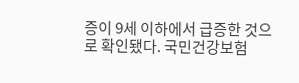증이 9세 이하에서 급증한 것으로 확인됐다. 국민건강보험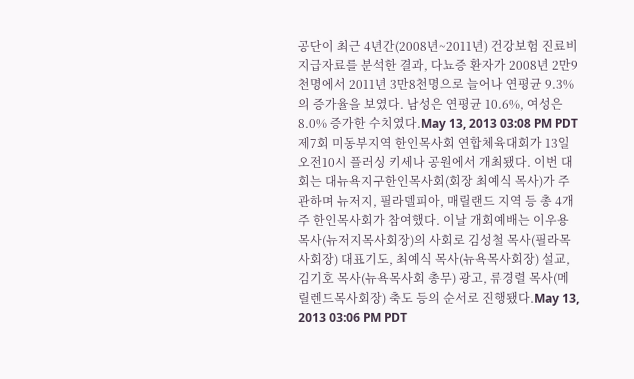공단이 최근 4년간(2008년~2011년) 건강보험 진료비 지급자료를 분석한 결과, 다뇨증 환자가 2008년 2만9천명에서 2011년 3만8천명으로 늘어나 연평균 9.3%의 증가율을 보였다. 남성은 연평균 10.6%, 여성은 8.0% 증가한 수치였다.May 13, 2013 03:08 PM PDT
제7회 미동부지역 한인목사회 연합체육대회가 13일 오전10시 플러싱 키세나 공원에서 개최됐다. 이번 대회는 대뉴욕지구한인목사회(회장 최예식 목사)가 주관하며 뉴저지, 필라델피아, 매릴랜드 지역 등 총 4개주 한인목사회가 참여했다. 이날 개회예배는 이우용 목사(뉴저지목사회장)의 사회로 김성철 목사(필라목사회장) 대표기도, 최예식 목사(뉴욕목사회장) 설교, 김기호 목사(뉴욕목사회 총무) 광고, 류경렬 목사(메릴렌드목사회장) 축도 등의 순서로 진행됐다.May 13, 2013 03:06 PM PDT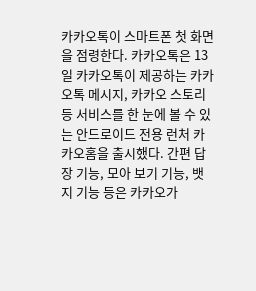카카오톡이 스마트폰 첫 화면을 점령한다. 카카오톡은 13일 카카오톡이 제공하는 카카오톡 메시지, 카카오 스토리 등 서비스를 한 눈에 볼 수 있는 안드로이드 전용 런처 카카오홈을 출시했다. 간편 답장 기능, 모아 보기 기능, 뱃지 기능 등은 카카오가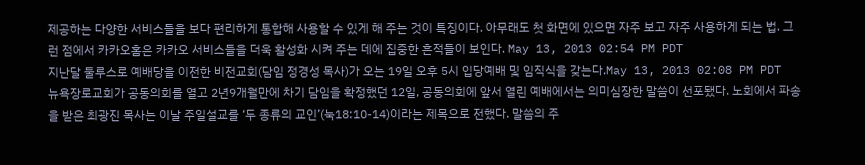제공하는 다양한 서비스들을 보다 편리하게 통합해 사용할 수 있게 해 주는 것이 특징이다. 아무래도 첫 화면에 있으면 자주 보고 자주 사용하게 되는 법. 그런 점에서 카카오홈은 카카오 서비스들을 더욱 활성화 시켜 주는 데에 집중한 흔적들이 보인다. May 13, 2013 02:54 PM PDT
지난달 둘루스로 예배당을 이전한 비전교회(담임 정경성 목사)가 오는 19일 오후 5시 입당예배 및 임직식을 갖는다.May 13, 2013 02:08 PM PDT
뉴욕장로교회가 공동의회를 열고 2년9개월만에 차기 담임을 확정했던 12일, 공동의회에 앞서 열린 예배에서는 의미심장한 말씀이 선포됐다. 노회에서 파송을 받은 최광진 목사는 이날 주일설교를 ‘두 종류의 교인’(눅18:10-14)이라는 제목으로 전했다. 말씀의 주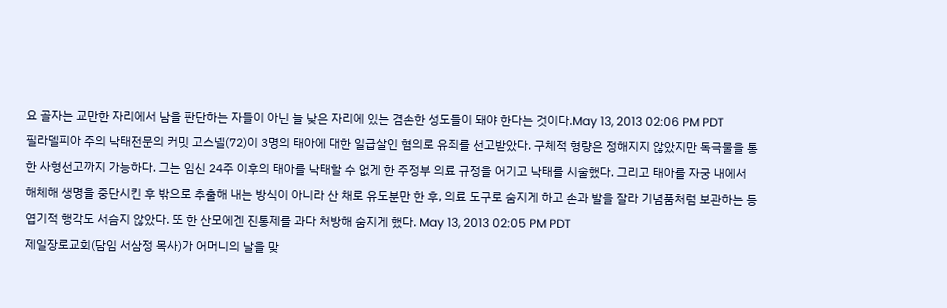요 골자는 교만한 자리에서 남을 판단하는 자들이 아닌 늘 낮은 자리에 있는 겸손한 성도들이 돼야 한다는 것이다.May 13, 2013 02:06 PM PDT
필라델피아 주의 낙태전문의 커밋 고스넬(72)이 3명의 태아에 대한 일급살인 혐의로 유죄를 선고받았다. 구체적 형량은 정해지지 않았지만 독극물을 통한 사형선고까지 가능하다. 그는 임신 24주 이후의 태아를 낙태할 수 없게 한 주정부 의료 규정을 어기고 낙태를 시술했다. 그리고 태아를 자궁 내에서 해체해 생명을 중단시킨 후 밖으로 추출해 내는 방식이 아니라 산 채로 유도분만 한 후, 의료 도구로 숨지게 하고 손과 발을 잘라 기념품처럼 보관하는 등 엽기적 행각도 서슴지 않았다. 또 한 산모에겐 진통제를 과다 처방해 숨지게 했다. May 13, 2013 02:05 PM PDT
제일장로교회(담임 서삼정 목사)가 어머니의 날을 맞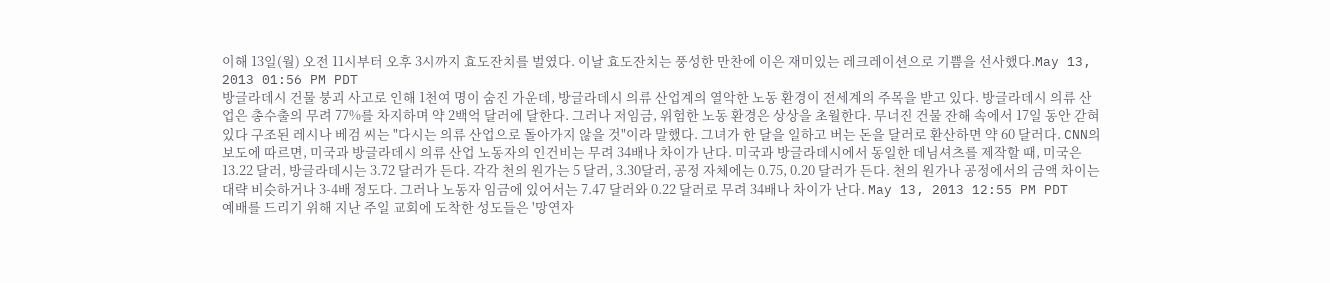이해 13일(월) 오전 11시부터 오후 3시까지 효도잔치를 벌였다. 이날 효도잔치는 풍성한 만찬에 이은 재미있는 레크레이션으로 기쁨을 선사했다.May 13, 2013 01:56 PM PDT
방글라데시 건물 붕괴 사고로 인해 1천여 명이 숨진 가운데, 방글라데시 의류 산업계의 열악한 노동 환경이 전세계의 주목을 받고 있다. 방글라데시 의류 산업은 총수출의 무려 77%를 차지하며 약 2백억 달러에 달한다. 그러나 저임금, 위험한 노동 환경은 상상을 초월한다. 무너진 건물 잔해 속에서 17일 동안 갇혀 있다 구조된 레시나 베검 씨는 "다시는 의류 산업으로 돌아가지 않을 것"이라 말했다. 그녀가 한 달을 일하고 버는 돈을 달러로 환산하면 약 60 달러다. CNN의 보도에 따르면, 미국과 방글라데시 의류 산업 노동자의 인건비는 무려 34배나 차이가 난다. 미국과 방글라데시에서 동일한 데님셔츠를 제작할 때, 미국은 13.22 달러, 방글라데시는 3.72 달러가 든다. 각각 천의 원가는 5 달러, 3.30달러, 공정 자체에는 0.75, 0.20 달러가 든다. 천의 원가나 공정에서의 금액 차이는 대략 비슷하거나 3-4배 정도다. 그러나 노동자 임금에 있어서는 7.47 달러와 0.22 달러로 무려 34배나 차이가 난다. May 13, 2013 12:55 PM PDT
예배를 드리기 위해 지난 주일 교회에 도착한 성도들은 '망연자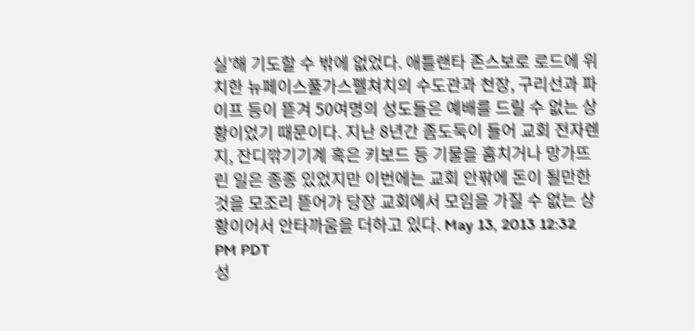실'해 기도할 수 밖에 없었다. 애틀랜타 존스보로 로드에 위치한 뉴페이스풀가스펠쳐치의 수도관과 천장, 구리선과 파이프 등이 뜯겨 50여명의 성도들은 예배를 드릴 수 없는 상황이었기 때문이다. 지난 8년간 좀도둑이 들어 교회 전자렌지, 잔디깎기기계 혹은 키보드 등 기물을 훔치거나 망가뜨린 일은 종종 있었지만 이번에는 교회 안팎에 돈이 될만한 것을 모조리 뜯어가 당장 교회에서 모임을 가질 수 없는 상황이어서 안타까움을 더하고 있다. May 13, 2013 12:32 PM PDT
성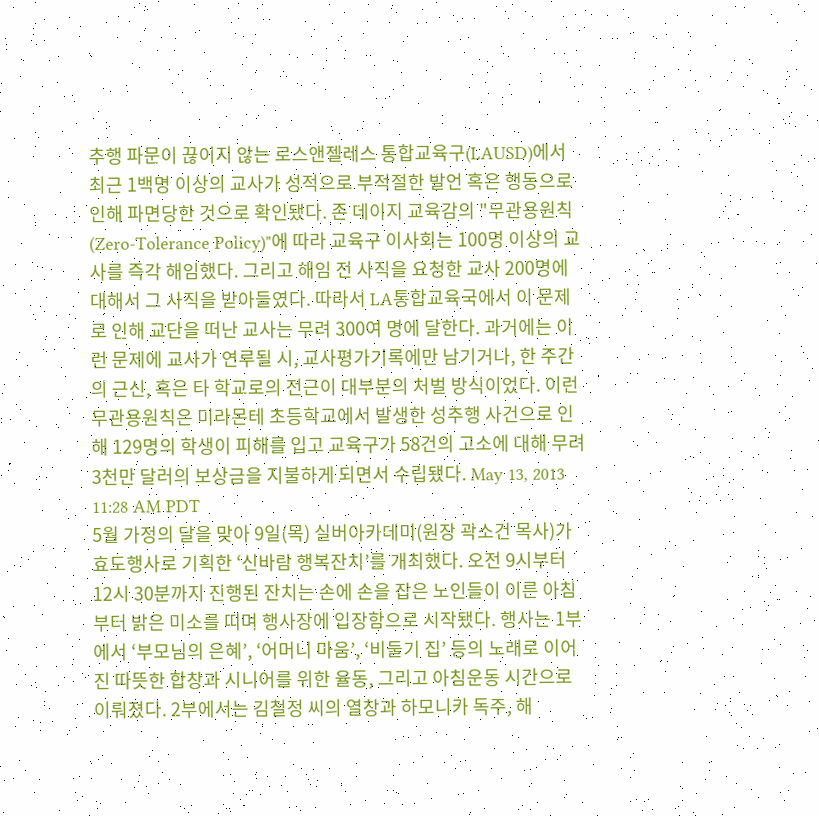추행 파문이 끊이지 않는 로스앤젤레스 통합교육구(LAUSD)에서 최근 1백명 이상의 교사가 성적으로 부적절한 발언 혹은 행동으로 인해 파면당한 것으로 확인됐다. 존 데이지 교육감의 "무관용원칙(Zero-Tolerance Policy)"에 따라 교육구 이사회는 100명 이상의 교사를 즉각 해임했다. 그리고 해임 전 사직을 요청한 교사 200명에 대해서 그 사직을 받아들였다. 따라서 LA통합교육국에서 이 문제로 인해 교단을 떠난 교사는 무려 300여 명에 달한다. 과거에는 이런 문제에 교사가 연루될 시, 교사평가기록에만 남기거나, 한 주간의 근신, 혹은 타 학교로의 전근이 대부분의 처벌 방식이었다. 이런 무관용원칙은 미라몬테 초등학교에서 발생한 성추행 사건으로 인해 129명의 학생이 피해를 입고 교육구가 58건의 고소에 대해 무려 3천만 달러의 보상금을 지불하게 되면서 수립됐다. May 13, 2013 11:28 AM PDT
5월 가정의 달을 맞아 9일(목) 실버아카데미(원장 곽소건 목사)가 효도행사로 기획한 ‘신바람 행복잔치’를 개최했다. 오전 9시부터 12시 30분까지 진행된 잔치는 손에 손을 잡은 노인들이 이른 아침부터 밝은 미소를 띠며 행사장에 입장함으로 시작됐다. 행사는 1부에서 ‘부모님의 은혜’, ‘어머니 마음’, ‘비둘기 집’ 등의 노래로 이어진 따뜻한 합창과 시니어를 위한 율동, 그리고 아침운동 시간으로 이뤄졌다. 2부에서는 김철정 씨의 열창과 하모니카 독주, 해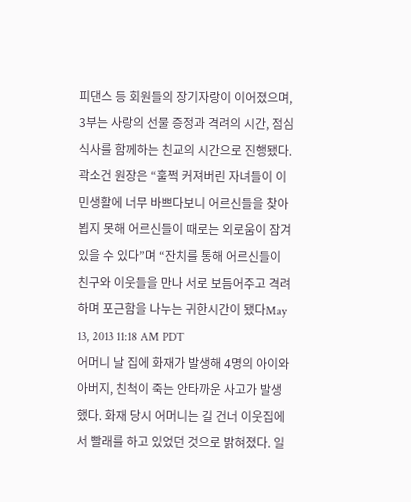피댄스 등 회원들의 장기자랑이 이어졌으며, 3부는 사랑의 선물 증정과 격려의 시간, 점심식사를 함께하는 친교의 시간으로 진행됐다. 곽소건 원장은 “훌쩍 커져버린 자녀들이 이민생활에 너무 바쁘다보니 어르신들을 찾아뵙지 못해 어르신들이 때로는 외로움이 잠겨있을 수 있다”며 “잔치를 통해 어르신들이 친구와 이웃들을 만나 서로 보듬어주고 격려하며 포근함을 나누는 귀한시간이 됐다May 13, 2013 11:18 AM PDT
어머니 날 집에 화재가 발생해 4명의 아이와 아버지, 친척이 죽는 안타까운 사고가 발생했다. 화재 당시 어머니는 길 건너 이웃집에서 빨래를 하고 있었던 것으로 밝혀졌다. 일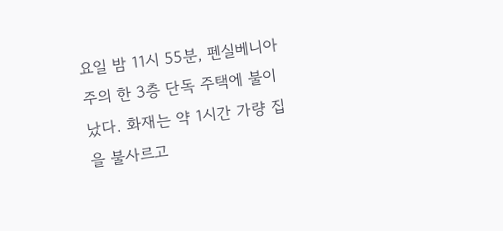요일 밤 11시 55분, 펜실베니아 주의 한 3층 단독 주택에 불이 났다. 화재는 약 1시간 가량 집을 불사르고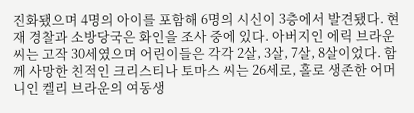진화됐으며 4명의 아이를 포함해 6명의 시신이 3층에서 발견됐다. 현재 경찰과 소방당국은 화인을 조사 중에 있다. 아버지인 에릭 브라운 씨는 고작 30세였으며 어린이들은 각각 2살, 3살, 7살, 8살이었다. 함께 사망한 친적인 크리스티나 토마스 씨는 26세로, 홀로 생존한 어머니인 켈리 브라운의 여동생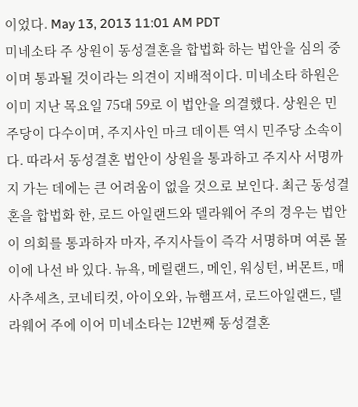이었다. May 13, 2013 11:01 AM PDT
미네소타 주 상원이 동성결혼을 합법화 하는 법안을 심의 중이며 통과될 것이라는 의견이 지배적이다. 미네소타 하원은 이미 지난 목요일 75대 59로 이 법안을 의결했다. 상원은 민주당이 다수이며, 주지사인 마크 데이튼 역시 민주당 소속이다. 따라서 동성결혼 법안이 상원을 통과하고 주지사 서명까지 가는 데에는 큰 어려움이 없을 것으로 보인다. 최근 동성결혼을 합법화 한, 로드 아일랜드와 델라웨어 주의 경우는 법안이 의회를 통과하자 마자, 주지사들이 즉각 서명하며 여론 몰이에 나선 바 있다. 뉴욕, 메릴랜드, 메인, 워싱턴, 버몬트, 매사추세츠, 코네티컷, 아이오와, 뉴햄프셔, 로드아일랜드, 델라웨어 주에 이어 미네소타는 12번째 동성결혼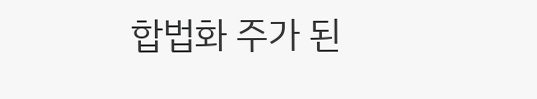합법화 주가 된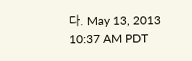다. May 13, 2013 10:37 AM PDT